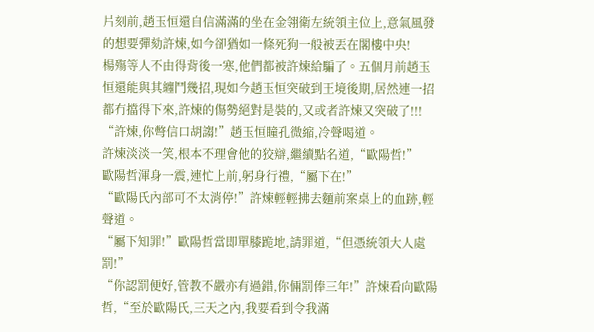片刻前,趙玉恒還自信滿滿的坐在金翎衛左統領主位上,意氣風發的想要彈劾許煉,如今卻猶如一條死狗一般被丟在閣樓中央!
楊殤等人不由得背後一寒,他們都被許煉給騙了。五個月前趙玉恒還能與其纏鬥幾招,現如今趙玉恒突破到王境後期,居然連一招都冇擋得下來,許煉的傷勢絕對是裝的,又或者許煉又突破了!!!
“許煉,你彆信口胡謅!”趙玉恒瞳孔微縮,冷聲喝道。
許煉淡淡一笑,根本不理會他的狡辯,繼續點名道,“歐陽哲!”
歐陽哲渾身一震,連忙上前,躬身行禮,“屬下在!”
“歐陽氏內部可不太消停!”許煉輕輕拂去麵前案桌上的血跡,輕聲道。
“屬下知罪!”歐陽哲當即單膝跪地,請罪道,“但憑統領大人處罰!”
“你認罰便好,管教不嚴亦有過錯,你倆罰俸三年!”許煉看向歐陽哲,“至於歐陽氏,三天之內,我要看到令我滿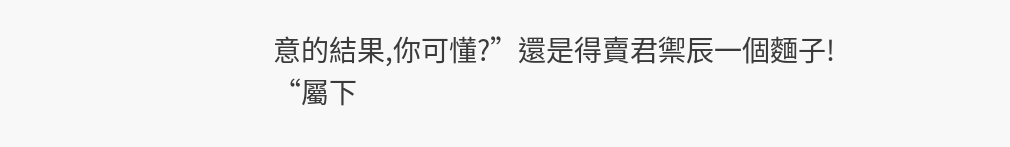意的結果,你可懂?”還是得賣君禦辰一個麵子!
“屬下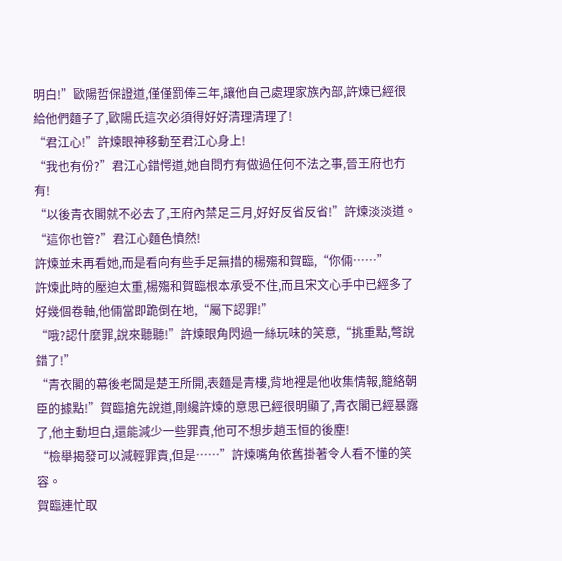明白!”歐陽哲保證道,僅僅罰俸三年,讓他自己處理家族內部,許煉已經很給他們麵子了,歐陽氏這次必須得好好清理清理了!
“君江心!”許煉眼神移動至君江心身上!
“我也有份?”君江心錯愕道,她自問冇有做過任何不法之事,晉王府也冇有!
“以後青衣閣就不必去了,王府內禁足三月,好好反省反省!”許煉淡淡道。
“這你也管?”君江心麵色憤然!
許煉並未再看她,而是看向有些手足無措的楊殤和賀臨,“你倆……”
許煉此時的壓迫太重,楊殤和賀臨根本承受不住,而且宋文心手中已經多了好幾個卷軸,他倆當即跪倒在地,“屬下認罪!”
“哦?認什麼罪,說來聽聽!”許煉眼角閃過一絲玩味的笑意,“挑重點,彆說錯了!”
“青衣閣的幕後老闆是楚王所開,表麵是青樓,背地裡是他收集情報,籠絡朝臣的據點!”賀臨搶先說道,剛纔許煉的意思已經很明顯了,青衣閣已經暴露了,他主動坦白,還能減少一些罪責,他可不想步趙玉恒的後塵!
“檢舉揭發可以減輕罪責,但是……”許煉嘴角依舊掛著令人看不懂的笑容。
賀臨連忙取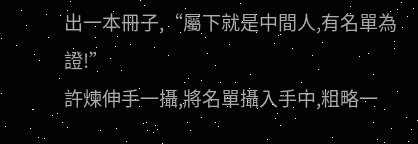出一本冊子,“屬下就是中間人,有名單為證!”
許煉伸手一攝,將名單攝入手中,粗略一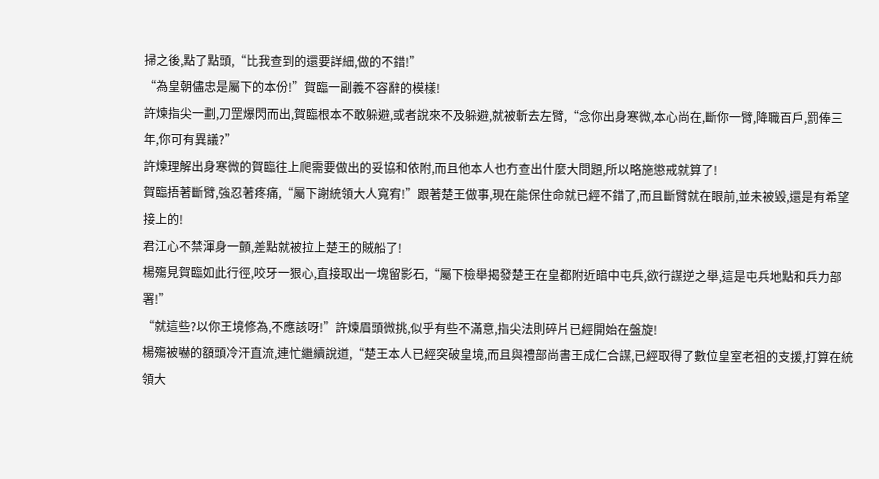掃之後,點了點頭,“比我查到的還要詳細,做的不錯!”
“為皇朝儘忠是屬下的本份!”賀臨一副義不容辭的模樣!
許煉指尖一劃,刀罡爆閃而出,賀臨根本不敢躲避,或者說來不及躲避,就被斬去左臂,“念你出身寒微,本心尚在,斷你一臂,降職百戶,罰俸三年,你可有異議?”
許煉理解出身寒微的賀臨往上爬需要做出的妥協和依附,而且他本人也冇查出什麼大問題,所以略施懲戒就算了!
賀臨捂著斷臂,強忍著疼痛,“屬下謝統領大人寬宥!”跟著楚王做事,現在能保住命就已經不錯了,而且斷臂就在眼前,並未被毀,還是有希望接上的!
君江心不禁渾身一顫,差點就被拉上楚王的賊船了!
楊殤見賀臨如此行徑,咬牙一狠心,直接取出一塊留影石,“屬下檢舉揭發楚王在皇都附近暗中屯兵,欲行謀逆之舉,這是屯兵地點和兵力部署!”
“就這些?以你王境修為,不應該呀!”許煉眉頭微挑,似乎有些不滿意,指尖法則碎片已經開始在盤旋!
楊殤被嚇的額頭冷汗直流,連忙繼續說道,“楚王本人已經突破皇境,而且與禮部尚書王成仁合謀,已經取得了數位皇室老祖的支援,打算在統領大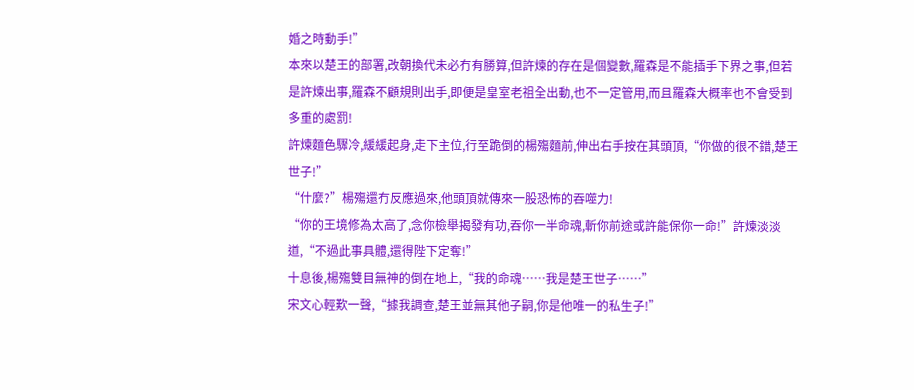婚之時動手!”
本來以楚王的部署,改朝換代未必冇有勝算,但許煉的存在是個變數,羅森是不能插手下界之事,但若是許煉出事,羅森不顧規則出手,即便是皇室老祖全出動,也不一定管用,而且羅森大概率也不會受到多重的處罰!
許煉麵色驟冷,緩緩起身,走下主位,行至跪倒的楊殤麵前,伸出右手按在其頭頂,“你做的很不錯,楚王世子!”
“什麼?”楊殤還冇反應過來,他頭頂就傳來一股恐怖的吞噬力!
“你的王境修為太高了,念你檢舉揭發有功,吞你一半命魂,斬你前途或許能保你一命!”許煉淡淡道,“不過此事具體,還得陛下定奪!”
十息後,楊殤雙目無神的倒在地上,“我的命魂……我是楚王世子……”
宋文心輕歎一聲,“據我調查,楚王並無其他子嗣,你是他唯一的私生子!”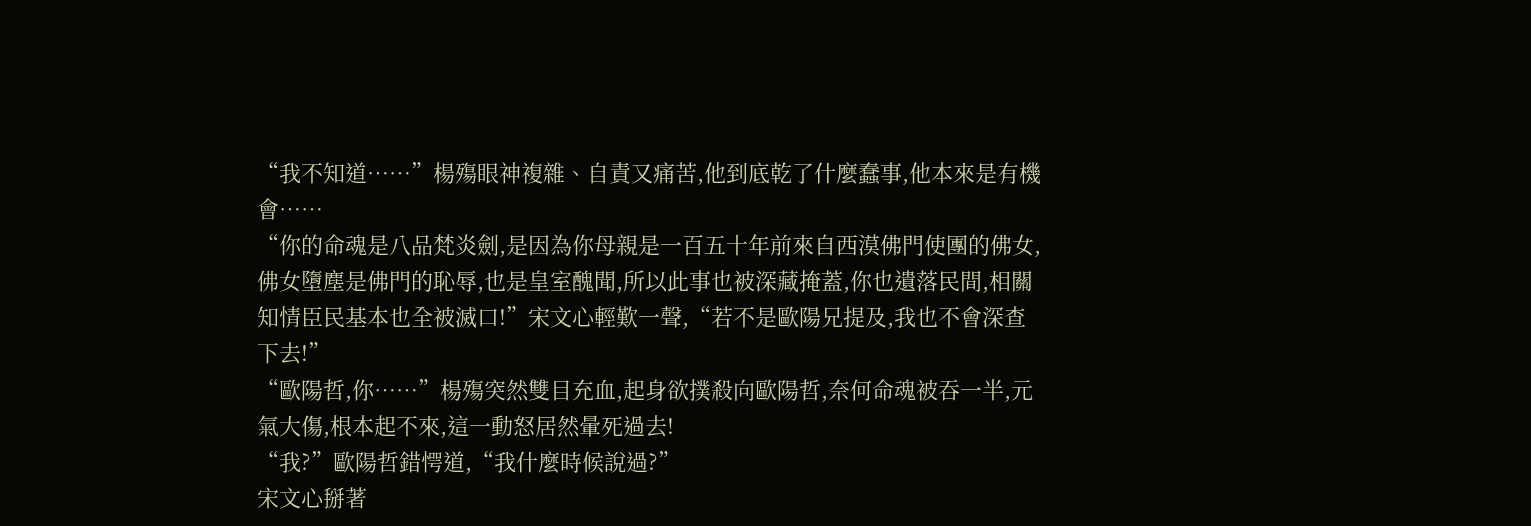“我不知道……”楊殤眼神複雜、自責又痛苦,他到底乾了什麼蠢事,他本來是有機會……
“你的命魂是八品梵炎劍,是因為你母親是一百五十年前來自西漠佛門使團的佛女,佛女墮塵是佛門的恥辱,也是皇室醜聞,所以此事也被深藏掩蓋,你也遺落民間,相關知情臣民基本也全被滅口!”宋文心輕歎一聲,“若不是歐陽兄提及,我也不會深查下去!”
“歐陽哲,你……”楊殤突然雙目充血,起身欲撲殺向歐陽哲,奈何命魂被吞一半,元氣大傷,根本起不來,這一動怒居然暈死過去!
“我?”歐陽哲錯愕道,“我什麼時候說過?”
宋文心掰著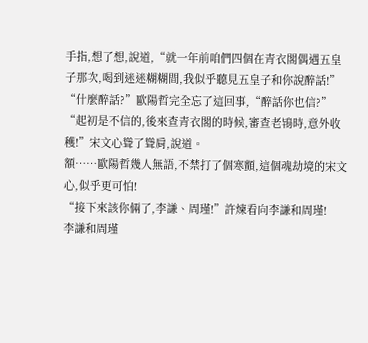手指,想了想,說道,“就一年前咱們四個在青衣閣偶遇五皇子那次,喝到迷迷糊糊間,我似乎聽見五皇子和你說醉話!”
“什麼醉話?”歐陽哲完全忘了這回事,“醉話你也信?”
“起初是不信的,後來查青衣閣的時候,審查老鴇時,意外收穫!”宋文心聳了聳肩,說道。
額……歐陽哲幾人無語,不禁打了個寒顫,這個魂劫境的宋文心,似乎更可怕!
“接下來該你倆了,李謙、周瑾!”許煉看向李謙和周瑾!
李謙和周瑾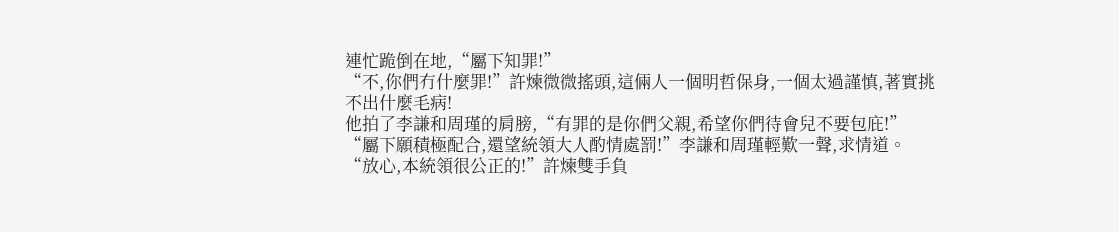連忙跪倒在地,“屬下知罪!”
“不,你們冇什麼罪!”許煉微微搖頭,這倆人一個明哲保身,一個太過謹慎,著實挑不出什麼毛病!
他拍了李謙和周瑾的肩膀,“有罪的是你們父親,希望你們待會兒不要包庇!”
“屬下願積極配合,還望統領大人酌情處罰!”李謙和周瑾輕歎一聲,求情道。
“放心,本統領很公正的!”許煉雙手負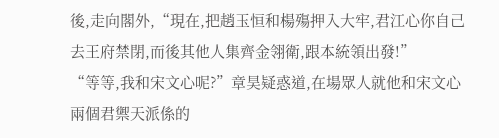後,走向閣外,“現在,把趙玉恒和楊殤押入大牢,君江心你自己去王府禁閉,而後其他人集齊金翎衛,跟本統領出發!”
“等等,我和宋文心呢?”章昊疑惑道,在場眾人就他和宋文心兩個君禦天派係的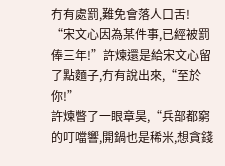冇有處罰,難免會落人口舌!
“宋文心因為某件事,已經被罰俸三年!”許煉還是給宋文心留了點麵子,冇有說出來,“至於你!”
許煉瞥了一眼章昊,“兵部都窮的叮噹響,開鍋也是稀米,想貪錢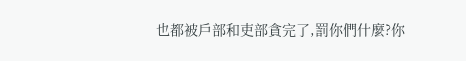也都被戶部和吏部貪完了,罰你們什麼?你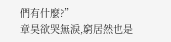們有什麼?”
章昊欲哭無淚,窮居然也是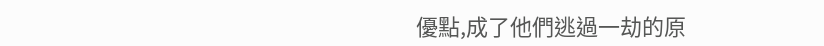優點,成了他們逃過一劫的原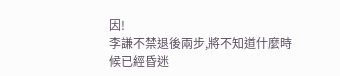因!
李謙不禁退後兩步,將不知道什麼時候已經昏迷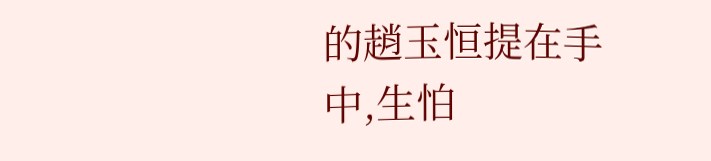的趙玉恒提在手中,生怕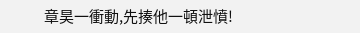章昊一衝動,先揍他一頓泄憤!